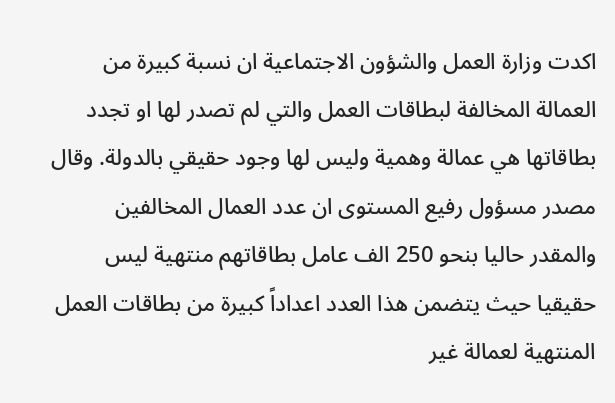اكدت وزارة العمل والشؤون الاجتماعية ان نسبة كبيرة من العمالة المخالفة لبطاقات العمل والتي لم تصدر لها او تجدد بطاقاتها هي عمالة وهمية وليس لها وجود حقيقي بالدولة. وقال مصدر مسؤول رفيع المستوى ان عدد العمال المخالفين والمقدر حاليا بنحو 250 الف عامل بطاقاتهم منتهية ليس حقيقيا حيث يتضمن هذا العدد اعداداً كبيرة من بطاقات العمل المنتهية لعمالة غير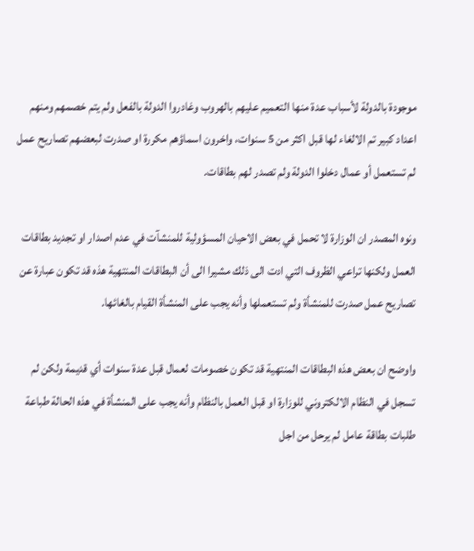موجودة بالدولة لأسباب عدة منها التعميم عليهم بالهروب وغادروا الدولة بالفعل ولم يتم خصمهم ومنهم اعداد كبير تم الالغاء لها قبل اكثر من 5 سنوات، واخرون اسماؤهم مكررة او صدرت لبعضهم تصاريح عمل لم تستعمل أو عمال دخلوا الدولة ولم تصدر لهم بطاقات.

ونوه المصدر ان الوزارة لا تحمل في بعض الاحيان المسؤولية للمنشآت في عدم اصدار او تجديد بطاقات العمل ولكنها تراعي الظروف التي ادت الى ذلك مشيرا الى أن البطاقات المنتهية هذه قد تكون عبارة عن تصاريح عمل صدرت للمنشأة ولم تستعملها وأنه يجب على المنشأة القيام بالغائها.

واوضح ان بعض هذه البطاقات المنتهية قد تكون خصومات لعمال قبل عدة سنوات أي قديمة ولكن لم تسجل في النظام الالكتروني للوزارة او قبل العمل بالنظام وأنه يجب على المنشأة في هذه الحالة طباعة طلبات بطاقة عامل لم يرحل من اجل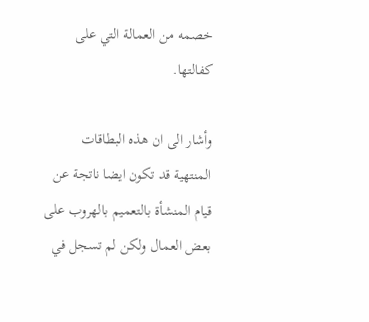خصمه من العمالة التي على كفالتها.

وأشار الى ان هذه البطاقات المنتهية قد تكون ايضا ناتجة عن قيام المنشأة بالتعميم بالهروب على بعض العمال ولكن لم تسجل في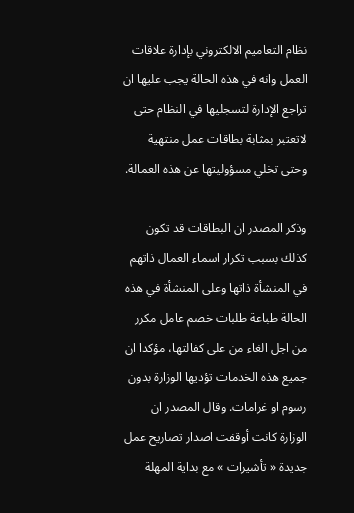نظام التعاميم الالكتروني بإدارة علاقات العمل وانه في هذه الحالة يجب عليها ان تراجع الإدارة لتسجليها في النظام حتى لاتعتبر بمثابة بطاقات عمل منتهية وحتى تخلي مسؤوليتها عن هذه العمالة.

وذكر المصدر ان البطاقات قد تكون كذلك بسبب تكرار اسماء العمال ذاتهم في المنشأة ذاتها وعلى المنشأة في هذه الحالة طباعة طلبات خصم عامل مكرر من اجل الغاء من على كفالتها، مؤكدا ان جميع هذه الخدمات تؤديها الوزارة بدون رسوم او غرامات. وقال المصدر ان الوزارة كانت أوقفت اصدار تصاريح عمل جديدة « تأشيرات » مع بداية المهلة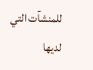للمنشآت التي لديها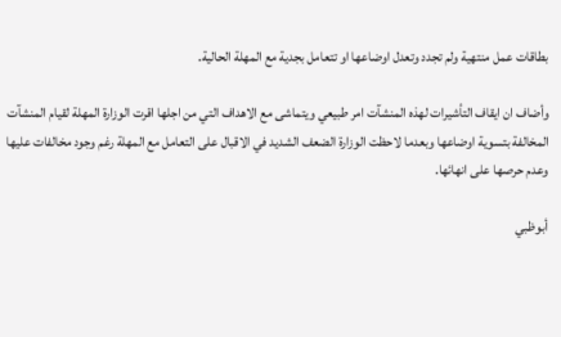بطاقات عمل منتهية ولم تجدد وتعدل اوضاعها او تتعامل بجدية مع المهلة الحالية.

وأضاف ان ايقاف التأشيرات لهذه المنشآت امر طبيعي ويتماشى مع الاهداف التي من اجلها اقرت الوزارة المهلة لقيام المنشآت المخالفة بتسوية اوضاعها وبعدما لاحظت الوزارة الضعف الشديد في الاقبال على التعامل مع المهلة رغم وجود مخالفات عليها وعدم حرصها على انهائها.

أبوظبي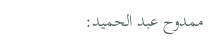ممدوح عبد الحميد: